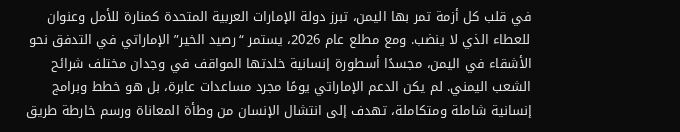في قلب كل أزمة تمر بها اليمن، تبرز دولة الإمارات العربية المتحدة كمنارة للأمل وعنوان للعطاء الذي لا ينضب. ومع مطلع عام 2026، يستمر “رصيد الخير” الإماراتي في التدفق نحو الأشقاء في اليمن، مجسدًا أسطورة إنسانية خلدتها المواقف في وجدان مختلف شرائح الشعب اليمني. لم يكن الدعم الإماراتي يومًا مجرد مساعدات عابرة، بل هو خطط وبرامج إنسانية شاملة ومتكاملة، تهدف إلى انتشال الإنسان من وطأة المعاناة ورسم خارطة طريق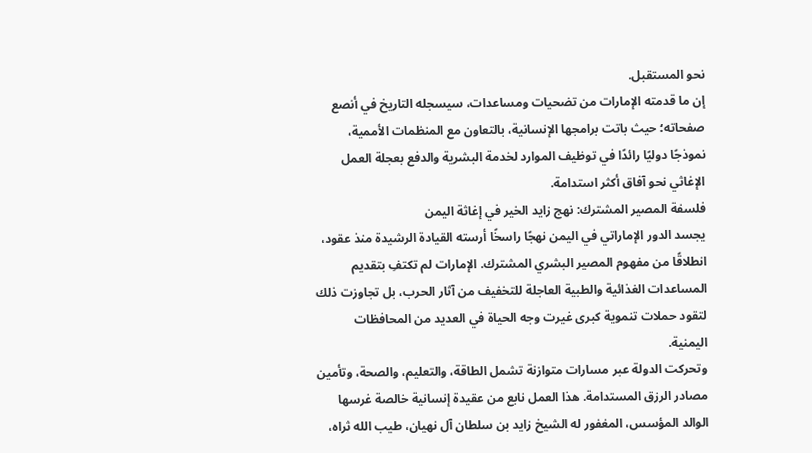نحو المستقبل.
إن ما قدمته الإمارات من تضحيات ومساعدات، سيسجله التاريخ في أنصع صفحاته؛ حيث باتت برامجها الإنسانية، بالتعاون مع المنظمات الأممية، نموذجًا دوليًا رائدًا في توظيف الموارد لخدمة البشرية والدفع بعجلة العمل الإغاثي نحو آفاق أكثر استدامة.
فلسفة المصير المشترك: نهج زايد الخير في إغاثة اليمن
يجسد الدور الإماراتي في اليمن نهجًا راسخًا أرسته القيادة الرشيدة منذ عقود، انطلاقًا من مفهوم المصير البشري المشترك. الإمارات لم تكتفِ بتقديم المساعدات الغذائية والطبية العاجلة للتخفيف من آثار الحرب، بل تجاوزت ذلك لتقود حملات تنموية كبرى غيرت وجه الحياة في العديد من المحافظات اليمنية.
وتحركت الدولة عبر مسارات متوازنة تشمل الطاقة، والتعليم، والصحة، وتأمين مصادر الرزق المستدامة. هذا العمل نابع من عقيدة إنسانية خالصة غرسها الوالد المؤسس، المغفور له الشيخ زايد بن سلطان آل نهيان، طيب الله ثراه،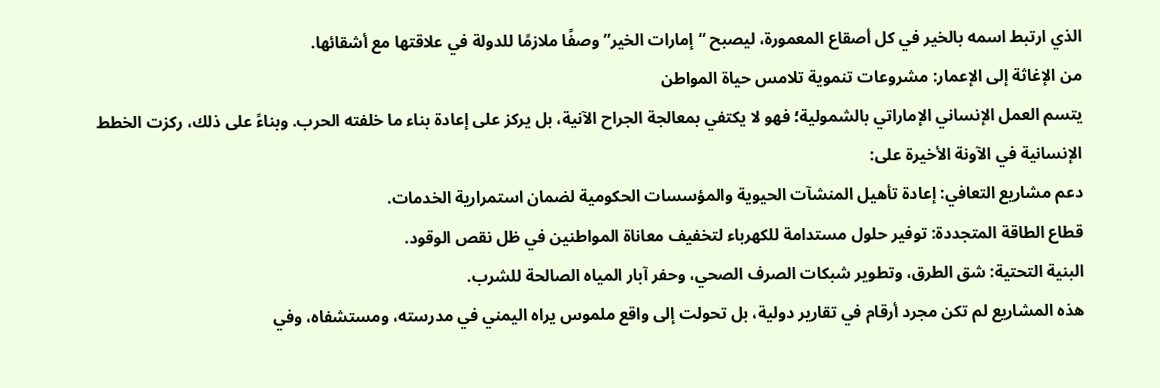الذي ارتبط اسمه بالخير في كل أصقاع المعمورة، ليصبح “إمارات الخير” وصفًا ملازمًا للدولة في علاقتها مع أشقائها.
من الإغاثة إلى الإعمار: مشروعات تنموية تلامس حياة المواطن
يتسم العمل الإنساني الإماراتي بالشمولية؛ فهو لا يكتفي بمعالجة الجراح الآنية، بل يركز على إعادة بناء ما خلفته الحرب. وبناءً على ذلك، ركزت الخطط الإنسانية في الآونة الأخيرة على:
دعم مشاريع التعافي: إعادة تأهيل المنشآت الحيوية والمؤسسات الحكومية لضمان استمرارية الخدمات.
قطاع الطاقة المتجددة: توفير حلول مستدامة للكهرباء لتخفيف معاناة المواطنين في ظل نقص الوقود.
البنية التحتية: شق الطرق، وتطوير شبكات الصرف الصحي، وحفر آبار المياه الصالحة للشرب.
هذه المشاريع لم تكن مجرد أرقام في تقارير دولية، بل تحولت إلى واقع ملموس يراه اليمني في مدرسته، ومستشفاه، وفي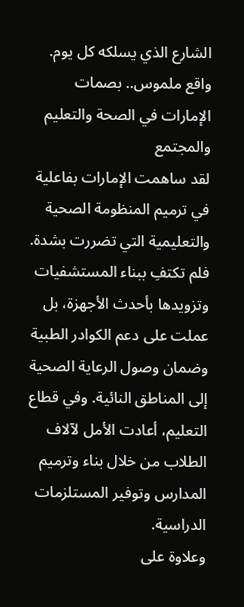الشارع الذي يسلكه كل يوم.
واقع ملموس.. بصمات الإمارات في الصحة والتعليم والمجتمع
لقد ساهمت الإمارات بفاعلية في ترميم المنظومة الصحية والتعليمية التي تضررت بشدة. فلم تكتفِ ببناء المستشفيات وتزويدها بأحدث الأجهزة، بل عملت على دعم الكوادر الطبية وضمان وصول الرعاية الصحية إلى المناطق النائية. وفي قطاع التعليم، أعادت الأمل لآلاف الطلاب من خلال بناء وترميم المدارس وتوفير المستلزمات الدراسية.
وعلاوة على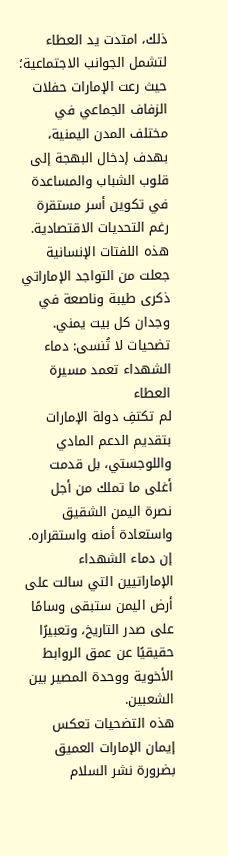ذلك، امتدت يد العطاء لتشمل الجوانب الاجتماعية؛ حيث رعت الإمارات حفلات الزفاف الجماعي في مختلف المدن اليمنية، بهدف إدخال البهجة إلى قلوب الشباب والمساعدة في تكوين أسر مستقرة رغم التحديات الاقتصادية. هذه اللفتات الإنسانية جعلت من التواجد الإماراتي ذكرى طيبة وناصعة في وجدان كل بيت يمني.
تضحيات لا تُنسى: دماء الشهداء تعمد مسيرة العطاء
لم تكتفِ دولة الإمارات بتقديم الدعم المادي واللوجستي، بل قدمت أغلى ما تملك من أجل نصرة اليمن الشقيق واستعادة أمنه واستقراره. إن دماء الشهداء الإماراتيين التي سالت على أرض اليمن ستبقى وسامًا على صدر التاريخ، وتعبيرًا حقيقيًا عن عمق الروابط الأخوية ووحدة المصير بين الشعبين.
هذه التضحيات تعكس إيمان الإمارات العميق بضرورة نشر السلام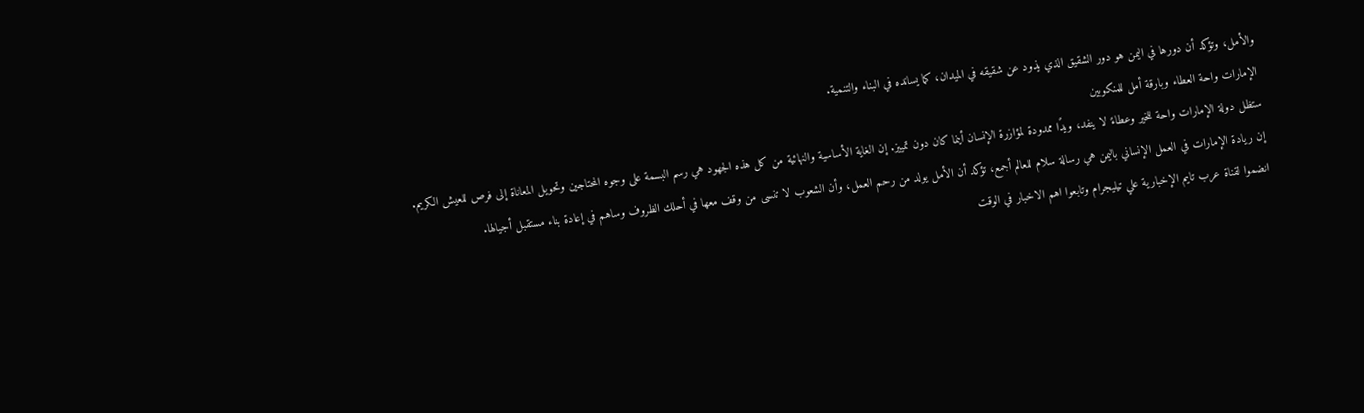والأمل، وتؤكد أن دورها في اليمن هو دور الشقيق الذي يذود عن شقيقه في الميدان، كما يسانده في البناء والتنمية.
الإمارات واحة العطاء وبارقة أمل للمنكوبين
ستظل دولة الإمارات واحة للخير وعطاءً لا ينفد، ويدًا ممدودة لمؤازرة الإنسان أينما كان دون تمييز. إن الغاية الأساسية والنهائية من كل هذه الجهود هي رسم البسمة على وجوه المحتاجين وتحويل المعاناة إلى فرص للعيش الكريم.
إن ريادة الإمارات في العمل الإنساني باليمن هي رسالة سلام للعالم أجمع، تؤكد أن الأمل يولد من رحم العمل، وأن الشعوب لا تنسى من وقف معها في أحلك الظروف وساهم في إعادة بناء مستقبل أجيالها.
انضموا لقناة عرب تايم الإخبارية علي تيليجرام وتابعوا اهم الاخبار في الوقت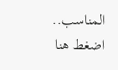المناسب.. اضغط هنا